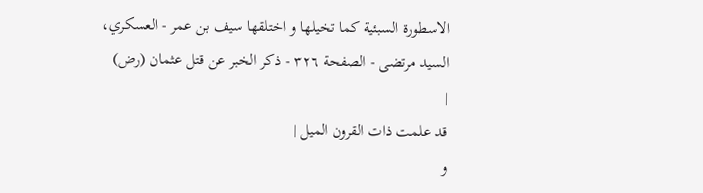الاسطورة السبئية كما تخيلها و اختلقها سيف بن عمر - العسكري، السيد مرتضى - الصفحة ٣٢٦ - ذكر الخبر عن قتل عثمان (رض)
|
قد علمت ذات القرون الميل |
و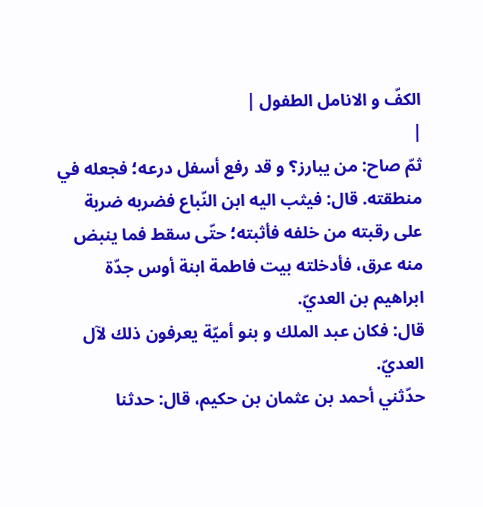الكفّ و الانامل الطفول |
|
ثمّ صاح: من يبارز؟ و قد رفع أسفل درعه؛ فجعله في منطقته. قال: فيثب اليه ابن النّباع فضربه ضربة على رقبته من خلفه فأثبته؛ حتّى سقط فما ينبض منه عرق، فأدخلته بيت فاطمة ابنة أوس جدّة ابراهيم بن العديّ.
قال: فكان عبد الملك و بنو أميّة يعرفون ذلك لآل العديّ.
حدّثني أحمد بن عثمان بن حكيم، قال: حدثنا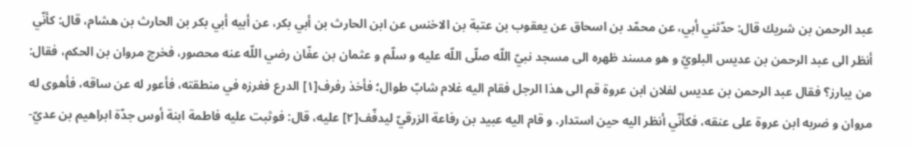عبد الرحمن بن شريك قال: حدّثني أبي، عن محمّد بن اسحاق عن يعقوب بن عتبة بن الاخنس عن ابن الحارث بن أبي بكر، عن أبيه أبي بكر بن الحارث بن هشام، قال: كأنّي أنظر الى عبد الرحمن بن عديس البلويّ و هو مسند ظهره الى مسجد نبيّ اللّه صلّى اللّه عليه و سلّم و عثمان بن عفّان رضي اللّه عنه محصور، فخرج مروان بن الحكم، فقال: من يبارز؟ فقال عبد الرحمن بن عديس لفلان ابن عروة قم الى هذا الرجل فقام اليه غلام شابّ طوال؛ فأخذ رفرف[١] الدرع فغرزه في منطقته، فأعور له عن ساقه، فأهوى له مروان و ضربه ابن عروة على عنقه، فكأنّي أنظر اليه حين استدار. و قام اليه عبيد بن رفاعة الزرقيّ ليدفّف[٢] عليه، قال: فوثبت عليه فاطمة ابنة أوس جدّة ابراهيم بن عديّ-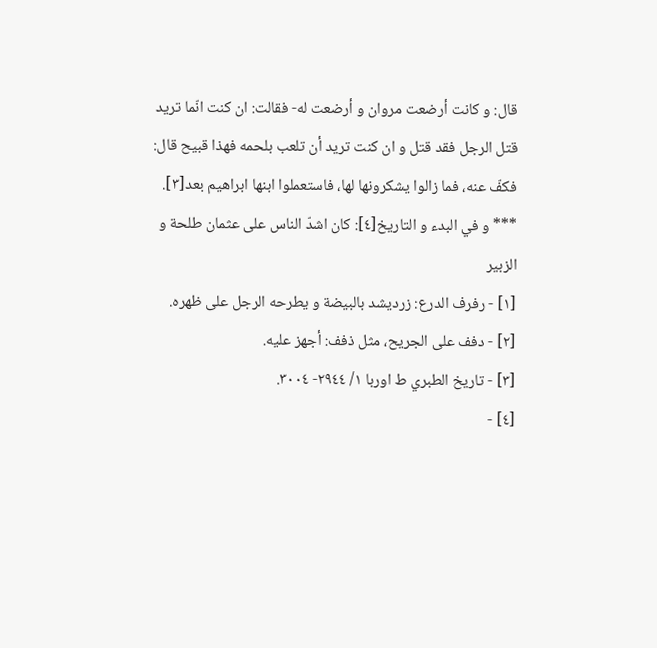قال: و كانت أرضعت مروان و أرضعت له- فقالت: ان كنت انّما تريد قتل الرجل فقد قتل و ان كنت تريد أن تلعب بلحمه فهذا قبيح قال: فكفّ عنه، فما زالوا يشكرونها لها، فاستعملوا ابنها ابراهيم بعد[٣].
*** و في البدء و التاريخ[٤]: كان اشدّ الناس على عثمان طلحة و الزبير
[١] - رفرف الدرع: زرديشد بالبيضة و يطرحه الرجل على ظهره.
[٢] - دفف على الجريح، مثل ذفف: أجهز عليه.
[٣] - تاريخ الطبري ط اوربا ١/ ٢٩٤٤- ٣٠٠٤.
[٤] -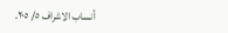أنساب الاشراف ٥/ ٢٠٥.